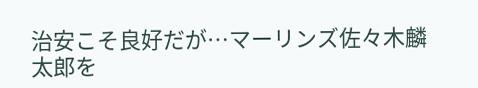治安こそ良好だが…マーリンズ佐々木麟太郎を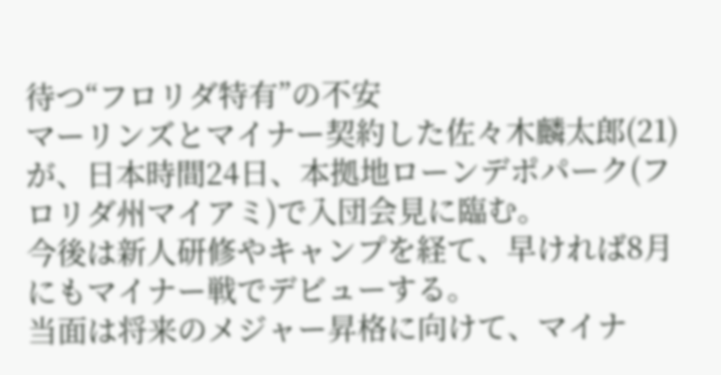待つ“フロリダ特有”の不安
マーリンズとマイナー契約した佐々木麟太郎(21)が、日本時間24日、本拠地ローンデポパーク(フロリダ州マイアミ)で入団会見に臨む。
今後は新人研修やキャンプを経て、早ければ8月にもマイナー戦でデビューする。
当面は将来のメジャー昇格に向けて、マイナ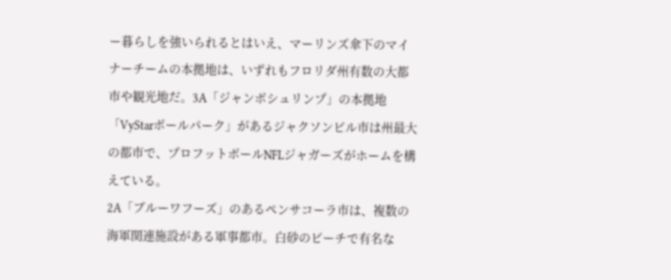ー暮らしを強いられるとはいえ、マーリンズ傘下のマイナーチームの本拠地は、いずれもフロリダ州有数の大都市や観光地だ。3A「ジャンボシュリンプ」の本拠地「VyStarボールパーク」があるジャクソンビル市は州最大の都市で、プロフットボールNFLジャガーズがホームを構えている。
2A「ブルーワフーズ」のあるペンサコーラ市は、複数の海軍関連施設がある軍事都市。白砂のビーチで有名な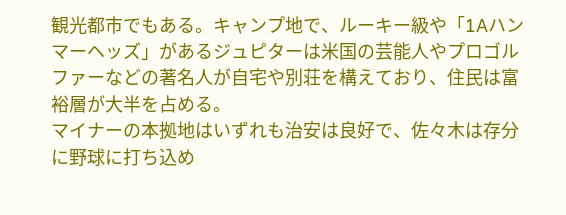観光都市でもある。キャンプ地で、ルーキー級や「1Aハンマーヘッズ」があるジュピターは米国の芸能人やプロゴルファーなどの著名人が自宅や別荘を構えており、住民は富裕層が大半を占める。
マイナーの本拠地はいずれも治安は良好で、佐々木は存分に野球に打ち込め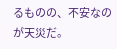るものの、不安なのが天災だ。